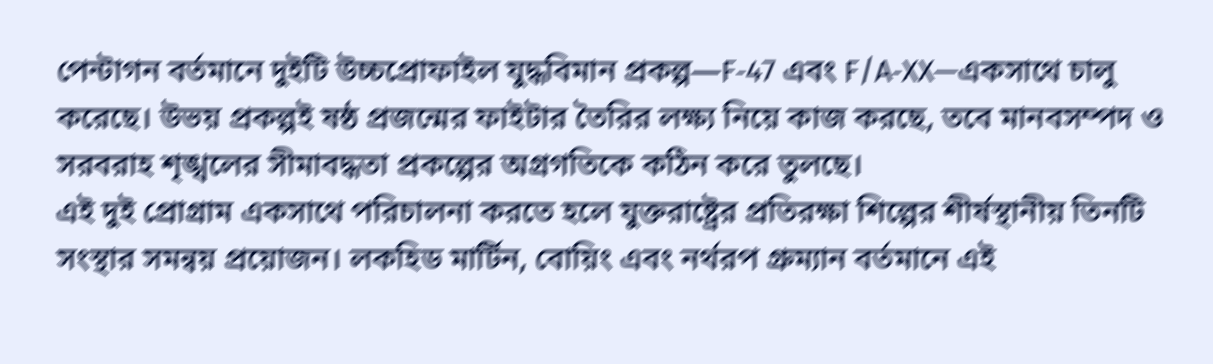পেন্টাগন বর্তমানে দুইটি উচ্চপ্রোফাইল যুদ্ধবিমান প্রকল্প—F‑47 এবং F/A‑XX—একসাথে চালু করেছে। উভয় প্রকল্পই ষষ্ঠ প্রজন্মের ফাইটার তৈরির লক্ষ্য নিয়ে কাজ করছে, তবে মানবসম্পদ ও সরবরাহ শৃঙ্খলের সীমাবদ্ধতা প্রকল্পের অগ্রগতিকে কঠিন করে তুলছে।
এই দুই প্রোগ্রাম একসাথে পরিচালনা করতে হলে যুক্তরাষ্ট্রের প্রতিরক্ষা শিল্পের শীর্ষস্থানীয় তিনটি সংস্থার সমন্বয় প্রয়োজন। লকহিড মার্টিন, বোয়িং এবং নর্থরপ গ্রুম্যান বর্তমানে এই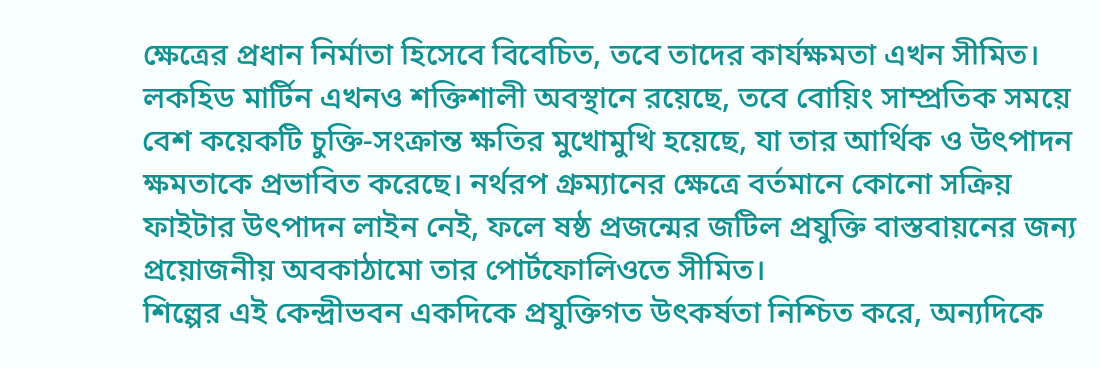ক্ষেত্রের প্রধান নির্মাতা হিসেবে বিবেচিত, তবে তাদের কার্যক্ষমতা এখন সীমিত।
লকহিড মার্টিন এখনও শক্তিশালী অবস্থানে রয়েছে, তবে বোয়িং সাম্প্রতিক সময়ে বেশ কয়েকটি চুক্তি-সংক্রান্ত ক্ষতির মুখোমুখি হয়েছে, যা তার আর্থিক ও উৎপাদন ক্ষমতাকে প্রভাবিত করেছে। নর্থরপ গ্রুম্যানের ক্ষেত্রে বর্তমানে কোনো সক্রিয় ফাইটার উৎপাদন লাইন নেই, ফলে ষষ্ঠ প্রজন্মের জটিল প্রযুক্তি বাস্তবায়নের জন্য প্রয়োজনীয় অবকাঠামো তার পোর্টফোলিওতে সীমিত।
শিল্পের এই কেন্দ্রীভবন একদিকে প্রযুক্তিগত উৎকর্ষতা নিশ্চিত করে, অন্যদিকে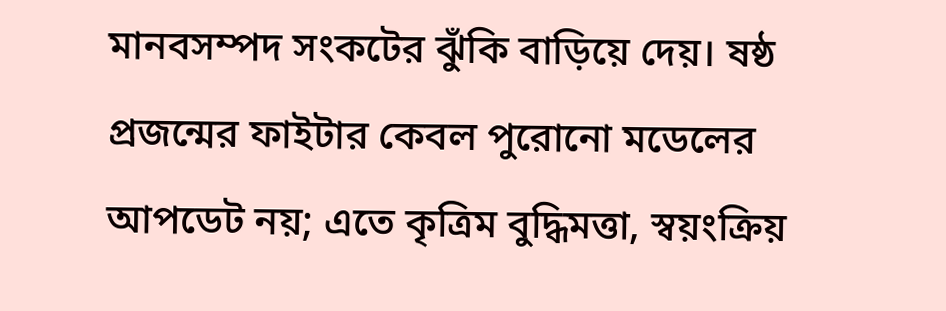মানবসম্পদ সংকটের ঝুঁকি বাড়িয়ে দেয়। ষষ্ঠ প্রজন্মের ফাইটার কেবল পুরোনো মডেলের আপডেট নয়; এতে কৃত্রিম বুদ্ধিমত্তা, স্বয়ংক্রিয়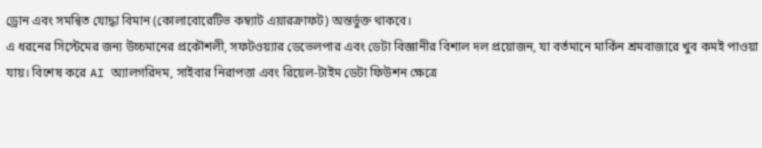ড্রোন এবং সমন্বিত যোদ্ধা বিমান (কোলাবোরেটিভ কম্ব্যাট এয়ারক্রাফট) অন্তর্ভুক্ত থাকবে।
এ ধরনের সিস্টেমের জন্য উচ্চমানের প্রকৌশলী, সফটওয়্যার ডেভেলপার এবং ডেটা বিজ্ঞানীর বিশাল দল প্রয়োজন, যা বর্তমানে মার্কিন শ্রমবাজারে খুব কমই পাওয়া যায়। বিশেষ করে AI অ্যালগরিদম, সাইবার নিরাপত্তা এবং রিয়েল-টাইম ডেটা ফিউশন ক্ষেত্রে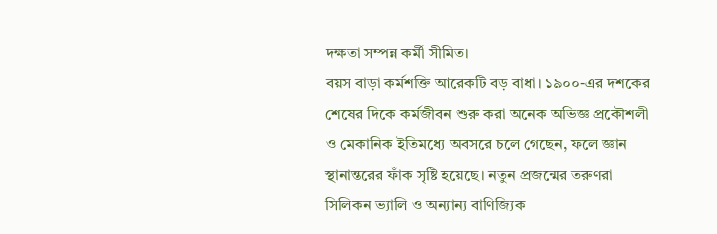দক্ষতা সম্পন্ন কর্মী সীমিত।
বয়স বাড়া কর্মশক্তি আরেকটি বড় বাধা। ১৯০০-এর দশকের শেষের দিকে কর্মজীবন শুরু করা অনেক অভিজ্ঞ প্রকৌশলী ও মেকানিক ইতিমধ্যে অবসরে চলে গেছেন, ফলে জ্ঞান স্থানান্তরের ফাঁক সৃষ্টি হয়েছে। নতুন প্রজন্মের তরুণরা সিলিকন ভ্যালি ও অন্যান্য বাণিজ্যিক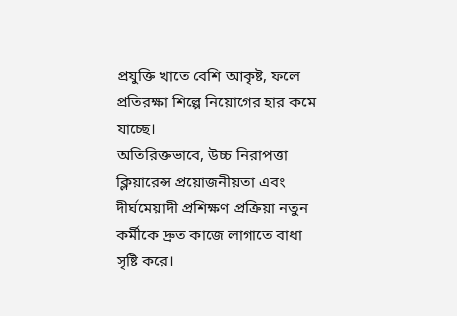প্রযুক্তি খাতে বেশি আকৃষ্ট, ফলে প্রতিরক্ষা শিল্পে নিয়োগের হার কমে যাচ্ছে।
অতিরিক্তভাবে, উচ্চ নিরাপত্তা ক্লিয়ারেন্স প্রয়োজনীয়তা এবং দীর্ঘমেয়াদী প্রশিক্ষণ প্রক্রিয়া নতুন কর্মীকে দ্রুত কাজে লাগাতে বাধা সৃষ্টি করে।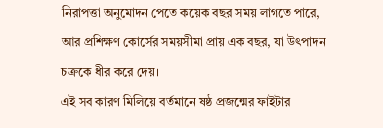নিরাপত্তা অনুমোদন পেতে কয়েক বছর সময় লাগতে পারে, আর প্রশিক্ষণ কোর্সের সময়সীমা প্রায় এক বছর, যা উৎপাদন চক্রকে ধীর করে দেয়।
এই সব কারণ মিলিয়ে বর্তমানে ষষ্ঠ প্রজন্মের ফাইটার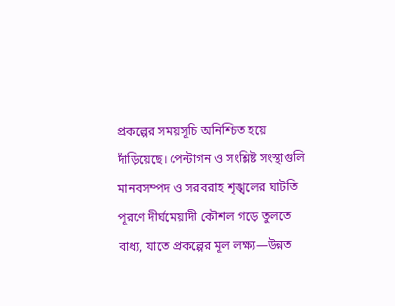প্রকল্পের সময়সূচি অনিশ্চিত হয়ে দাঁড়িয়েছে। পেন্টাগন ও সংশ্লিষ্ট সংস্থাগুলি মানবসম্পদ ও সরবরাহ শৃঙ্খলের ঘাটতি পূরণে দীর্ঘমেয়াদী কৌশল গড়ে তুলতে বাধ্য, যাতে প্রকল্পের মূল লক্ষ্য—উন্নত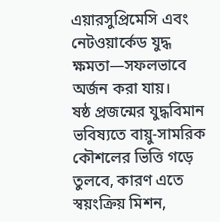এয়ারসুপ্রিমেসি এবং নেটওয়ার্কেড যুদ্ধ ক্ষমতা—সফলভাবে অর্জন করা যায়।
ষষ্ঠ প্রজন্মের যুদ্ধবিমান ভবিষ্যতে বায়ু-সামরিক কৌশলের ভিত্তি গড়ে তুলবে, কারণ এতে স্বয়ংক্রিয় মিশন,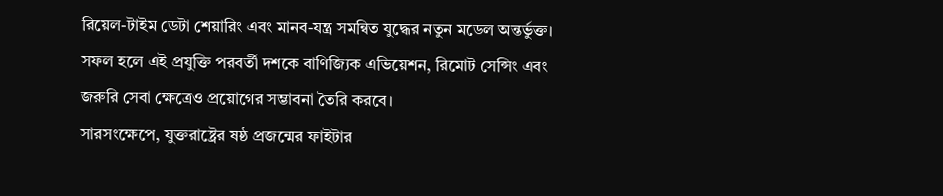রিয়েল-টাইম ডেটা শেয়ারিং এবং মানব-যন্ত্র সমন্বিত যুদ্ধের নতুন মডেল অন্তর্ভুক্ত। সফল হলে এই প্রযুক্তি পরবর্তী দশকে বাণিজ্যিক এভিয়েশন, রিমোট সেন্সিং এবং জরুরি সেবা ক্ষেত্রেও প্রয়োগের সম্ভাবনা তৈরি করবে।
সারসংক্ষেপে, যুক্তরাষ্ট্রের ষষ্ঠ প্রজন্মের ফাইটার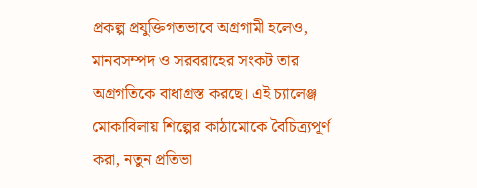প্রকল্প প্রযুক্তিগতভাবে অগ্রগামী হলেও, মানবসম্পদ ও সরবরাহের সংকট তার অগ্রগতিকে বাধাগ্রস্ত করছে। এই চ্যালেঞ্জ মোকাবিলায় শিল্পের কাঠামোকে বৈচিত্র্যপূর্ণ করা, নতুন প্রতিভা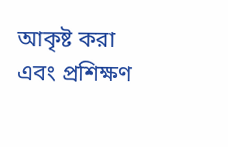আকৃষ্ট করা এবং প্রশিক্ষণ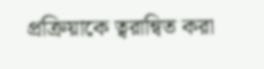প্রক্রিয়াকে ত্বরান্বিত করা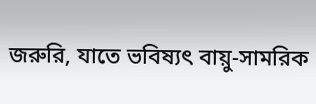জরুরি, যাতে ভবিষ্যৎ বায়ু-সামরিক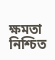ক্ষমতা নিশ্চিত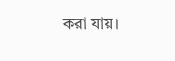করা যায়।